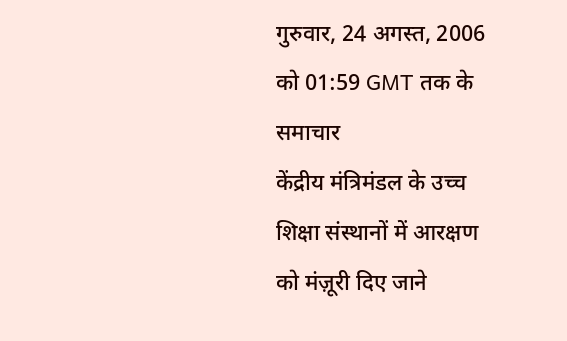गुरुवार, 24 अगस्त, 2006 को 01:59 GMT तक के समाचार
केंद्रीय मंत्रिमंडल के उच्च शिक्षा संस्थानों में आरक्षण को मंज़ूरी दिए जाने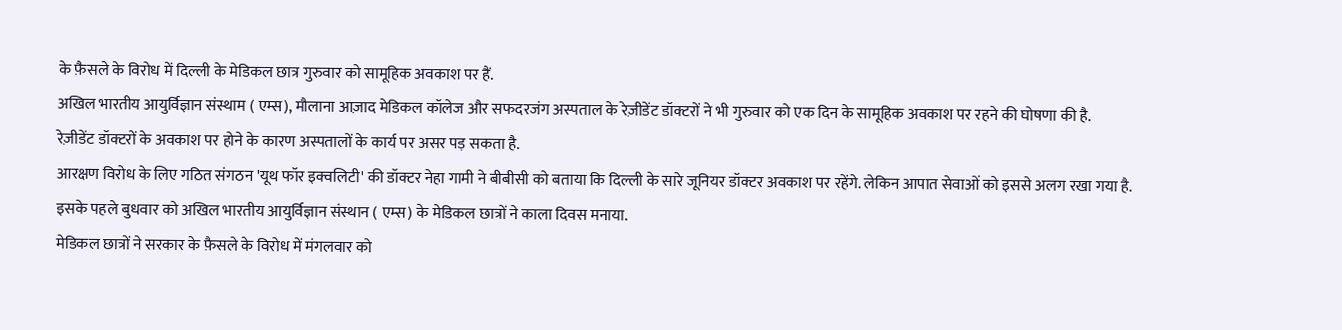के फ़ैसले के विरोध में दिल्ली के मेडिकल छात्र गुरुवार को सामूहिक अवकाश पर हैं.
अखिल भारतीय आयुर्विज्ञान संस्थाम ( एम्स), मौलाना आज़ाद मेडिकल कॉलेज और सफदरजंग अस्पताल के रेज़ीडेंट डॉक्टरों ने भी गुरुवार को एक दिन के सामूहिक अवकाश पर रहने की घोषणा की है.
रेज़ीडेंट डॉक्टरों के अवकाश पर होने के कारण अस्पतालों के कार्य पर असर पड़ सकता है.
आरक्षण विरोध के लिए गठित संगठन 'यूथ फॉर इक्वलिटी' की डॉक्टर नेहा गामी ने बीबीसी को बताया कि दिल्ली के सारे जूनियर डॉक्टर अवकाश पर रहेंगे. लेकिन आपात सेवाओं को इससे अलग रखा गया है.
इसके पहले बुधवार को अखिल भारतीय आयुर्विज्ञान संस्थान ( एम्स) के मेडिकल छात्रों ने काला दिवस मनाया.
मेडिकल छात्रों ने सरकार के फ़ैसले के विरोध में मंगलवार को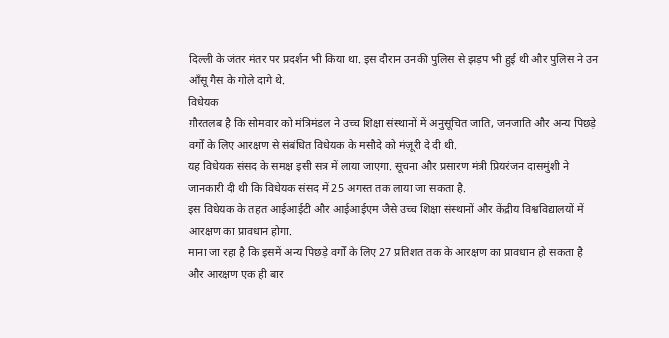दिल्ली के जंतर मंतर पर प्रदर्शन भी किया था. इस दौरान उनकी पुलिस से झड़प भी हुई थी और पुलिस ने उन आँसू गैस के गोले दागे थे.
विधेयक
ग़ौरतलब है कि सोमवार को मंत्रिमंडल ने उच्च शिक्षा संस्थानों में अनुसूचित जाति, जनजाति और अन्य पिछड़े वर्गों के लिए आरक्षण से संबंधित विधेयक के मसौदे को मंज़ूरी दे दी थी.
यह विधेयक संसद के समक्ष इसी सत्र में लाया जाएगा. सूचना और प्रसारण मंत्री प्रियरंजन दासमुंशी ने जानकारी दी थी कि विधेयक संसद में 25 अगस्त तक लाया जा सकता है.
इस विधेयक के तहत आईआईटी और आईआईएम जैसे उच्च शिक्षा संस्थानों और केंद्रीय विश्वविद्यालयों में आरक्षण का प्रावधान होगा.
माना जा रहा है कि इसमें अन्य पिछड़े वर्गों के लिए 27 प्रतिशत तक के आरक्षण का प्रावधान हो सकता है और आरक्षण एक ही बार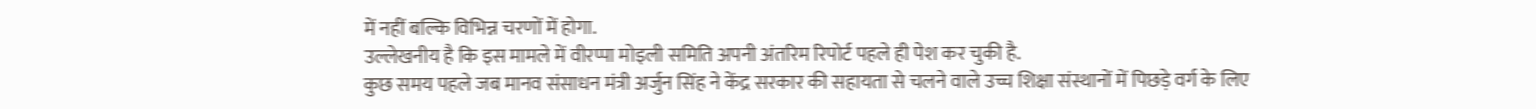में नहीं बल्कि विभिन्न चरणों में होगा.
उल्लेखनीय है कि इस मामले में वीरप्पा मोइली समिति अपनी अंतरिम रिपोर्ट पहले ही पेश कर चुकी है.
कुछ समय पहले जब मानव संसाधन मंत्री अर्जुन सिंह ने केंद्र सरकार की सहायता से चलने वाले उच्च शिक्षा संस्थानों में पिछड़े वर्ग के लिए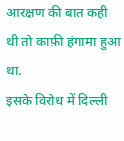आरक्षण की बात कही थी तो काफ़ी हंगामा हुआ था.
इसके विरोध में दिल्ली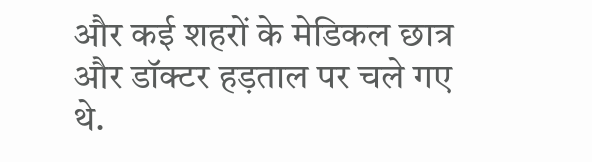और कई शहरों के मेडिकल छात्र और डॉक्टर हड़ताल पर चले गए थे.